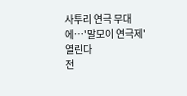사투리 연극 무대에…'말모이 연극제' 열린다
전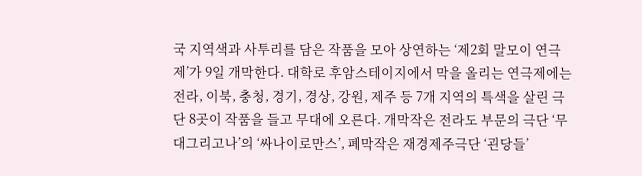국 지역색과 사투리를 담은 작품을 모아 상연하는 ‘제2회 말모이 연극제’가 9일 개막한다. 대학로 후암스테이지에서 막을 올리는 연극제에는 전라, 이북, 충청, 경기, 경상, 강원, 제주 등 7개 지역의 특색을 살린 극단 8곳이 작품을 들고 무대에 오른다. 개막작은 전라도 부문의 극단 ‘무대그리고나’의 ‘싸나이로만스’, 폐막작은 재경제주극단 ‘괸당들’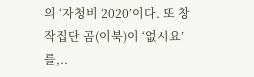의 ‘자청비 2020’이다. 또 창작집단 곰(이북)이 ‘없시요’를,..